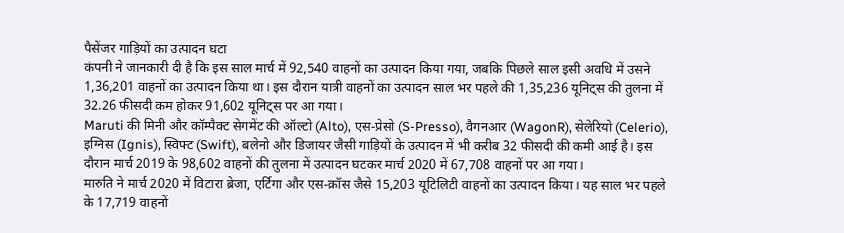पैसेंजर गाड़ियों का उत्पादन घटा
कंपनी ने जानकारी दी है कि इस साल मार्च में 92,540 वाहनों का उत्पादन किया गया, जबकि पिछले साल इसी अवधि में उसने 1,36,201 वाहनों का उत्पादन किया था। इस दौरान यात्री वाहनों का उत्पादन साल भर पहले की 1,35,236 यूनिट्स की तुलना में 32.26 फीसदी कम होकर 91,602 यूनिट्स पर आ गया।
Maruti की मिनी और कॉम्पैक्ट सेगमेंट की ऑल्टो (Alto), एस-प्रेसो (S-Presso), वैगनआर (WagonR), सेलेरियो (Celerio), इग्निस (Ignis), स्विफ्ट (Swift), बलेनो और डिजायर जैसी गाड़ियों के उत्पादन में भी करीब 32 फीसदी की कमी आई है। इस दौरान मार्च 2019 के 98,602 वाहनों की तुलना में उत्पादन घटकर मार्च 2020 में 67,708 वाहनों पर आ गया।
मारुति ने मार्च 2020 में विटारा ब्रेजा, एर्टिगा और एस-क्रॉस जैसे 15,203 यूटिलिटी वाहनों का उत्पादन किया। यह साल भर पहले के 17,719 वाहनों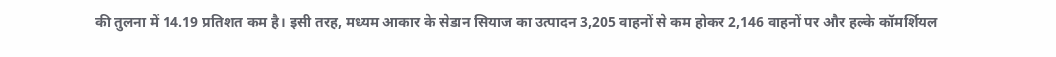की तुलना में 14.19 प्रतिशत कम है। इसी तरह, मध्यम आकार के सेडान सियाज का उत्पादन 3,205 वाहनों से कम होकर 2,146 वाहनों पर और हल्के कॉमर्शियल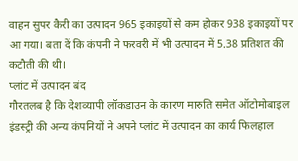वाहन सुपर कैरी का उत्पादन 965 इकाइयों से कम होकर 938 इकाइयों पर आ गया। बता दें कि कंपनी ने फरवरी में भी उत्पादन में 5.38 प्रतिशत की कटौती की थी।
प्लांट में उत्पादन बंद
गौरतलब है कि देशव्यापी लॉकडाउन के कारण मारुति समेत ऑटोमोबाइल इंडस्ट्री की अन्य कंपनियों ने अपने प्लांट में उत्पादन का कार्य फिलहाल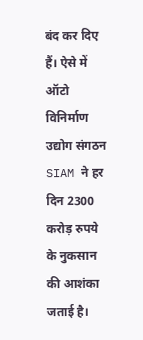बंद कर दिए हैं। ऐसे में ऑटो विनिर्माण उद्योग संगठन SIAM ने हर दिन 2300 करोड़ रुपये के नुकसान की आशंका जताई है।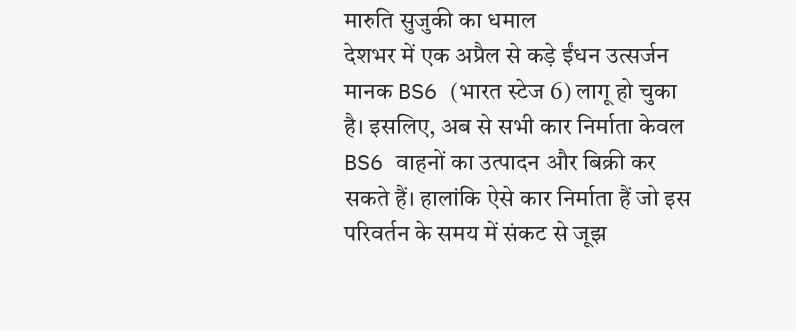मारुति सुजुकी का धमाल
देशभर में एक अप्रैल से कड़े ईंधन उत्सर्जन मानक BS6 (भारत स्टेज 6) लागू हो चुका है। इसलिए, अब से सभी कार निर्माता केवल BS6 वाहनों का उत्पादन और बिक्री कर सकते हैं। हालांकि ऐसे कार निर्माता हैं जो इस परिवर्तन के समय में संकट से जूझ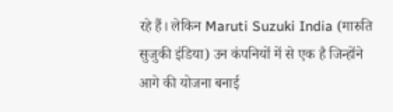रहे हैं। लेकिन Maruti Suzuki India (मारुति सुजुकी इंडिया) उन कंपनियों में से एक है जिन्होंने आगे की योजना बनाई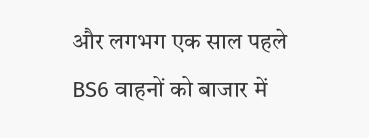और लगभग एक साल पहले BS6 वाहनों को बाजार में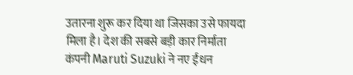उतारना शुरू कर दिया था जिसका उसे फायदा मिला है। देश की सबसे बड़ी कार निर्माता कंपनी Maruti Suzuki ने नए ईंधन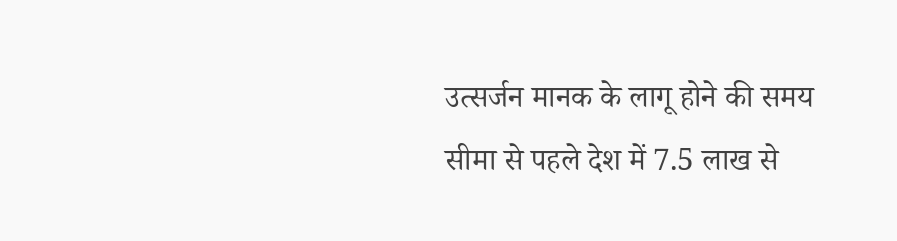उत्सर्जन मानक के लागू होने की समय सीमा से पहले देश में 7.5 लाख से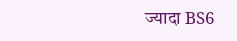ज्यादा BS6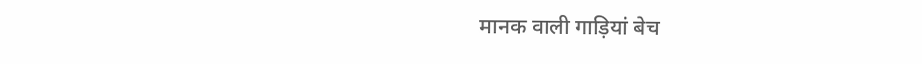मानक वाली गाड़ियां बेच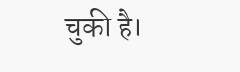चुकी है।